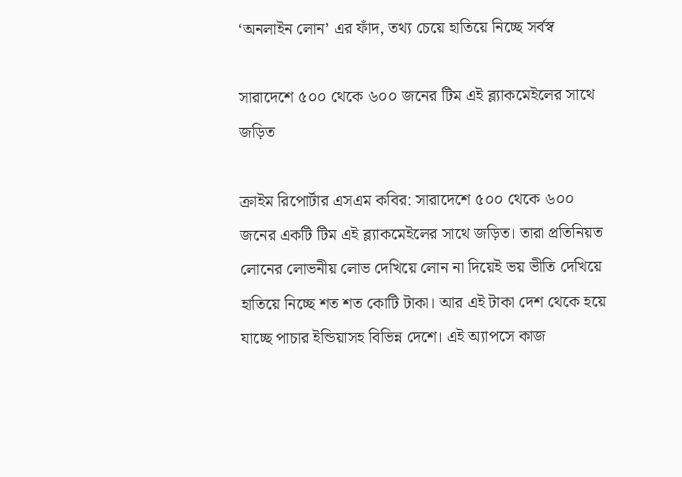‘অনলাইন লোন’ এর ফাঁদ, তথ্য চেয়ে হাতিয়ে নিচ্ছে সর্বস্ব

সারাদেশে ৫০০ থেকে ৬০০ জনের টিম‌ এই ব্ল্যাকমেইলের সাথে জড়িত

ক্রাইম রিপোর্টার এসএম কবির: সারাদেশে ৫০০ থেকে ৬০০ জনের একটি টিম এই ব্ল্যাকমেইলের সাথে জড়িত। তারা প্রতিনিয়ত লোনের লোভনীয় লোভ দেখিয়ে লোন না দিয়েই ভয় ভীতি দেখিয়ে হাতিয়ে নিচ্ছে শত শত কোটি টাকা। আর এই টাকা দেশ থেকে হয়ে যাচ্ছে পাচার ইন্ডিয়াসহ বিভিন্ন দেশে। এই অ্যাপসে কাজ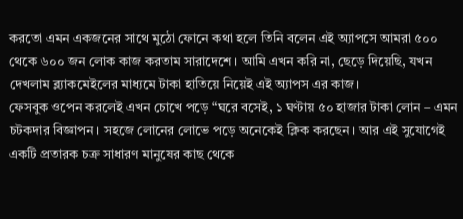করতো এমন একজনের সাথে মুঠো ফোনে কথা হলে তিনি বলেন এই অ্যাপসে আমরা ৫০০ থেকে ৬০০ জন লোক কাজ করতাম সারাদেশে। আমি এখন করি না, ছেড়ে দিয়েছি, যখন দেখলাম ব্ল্যাকমেইলের মাধ্যমে টাকা হাতিয়ে নিয়েই এই অ্যাপস এর কাজ।
ফেসবুক ওপেন করলেই এখন চোখে পড়ে “ঘরে বসেই, ১ ঘণ্টায় ৫০ হাজার টাকা লোন – এমন চটকদার বিজ্ঞাপন। সহজে লোনের লোভে পড়ে অনেকেই ক্লিক করছেন। আর এই সুযোগেই একটি প্রতারক চক্র সাধারণ মানুষের কাছ থেকে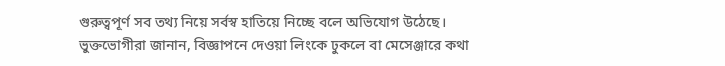গুরুত্বপূর্ণ সব তথ্য নিয়ে সর্বস্ব হাতিয়ে নিচ্ছে বলে অভিযোগ উঠেছে।
ভুক্তভোগীরা জানান, বিজ্ঞাপনে দেওয়া লিংকে ঢুকলে বা মেসেঞ্জারে কথা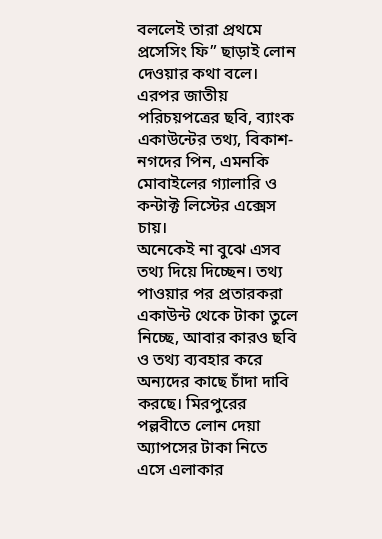বললেই তারা প্রথমে প্রসেসিং ফি” ছাড়াই লোন দেওয়ার কথা বলে। এরপর জাতীয় পরিচয়পত্রের ছবি, ব্যাংক একাউন্টের তথ্য, বিকাশ-নগদের পিন, এমনকি মোবাইলের গ্যালারি ও কন্টাক্ট লিস্টের এক্সেস চায়।
অনেকেই না বুঝে এসব তথ্য দিয়ে দিচ্ছেন। তথ্য পাওয়ার পর প্রতারকরা একাউন্ট থেকে টাকা তুলে নিচ্ছে, আবার কারও ছবি ও তথ্য ব্যবহার করে অন্যদের কাছে চাঁদা দাবি করছে। মিরপুরের পল্লবীতে লোন দেয়া অ্যাপসের টাকা নিতে এসে এলাকার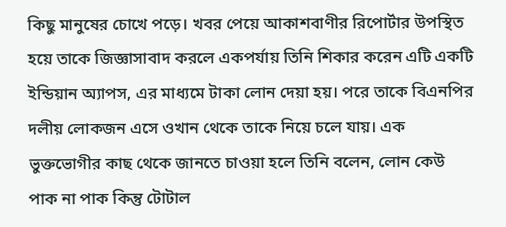কিছু মানুষের চোখে পড়ে। খবর পেয়ে আকাশবাণীর রিপোর্টার উপস্থিত হয়ে তাকে জিজ্ঞাসাবাদ করলে একপর্যায় তিনি শিকার করেন এটি একটি ইন্ডিয়ান অ্যাপস, এর মাধ্যমে টাকা লোন দেয়া হয়। পরে তাকে বিএনপির দলীয় লোকজন এসে ওখান থেকে তাকে নিয়ে চলে যায়। এক ভুক্তভোগীর কাছ থেকে জানতে চাওয়া হলে তিনি বলেন, লোন কেউ পাক না পাক কিন্তু টোটাল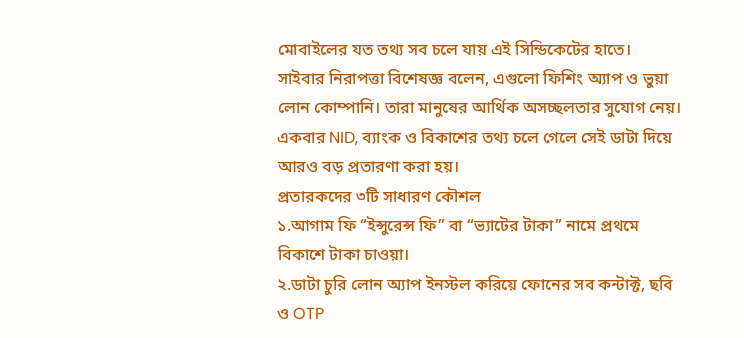মোবাইলের যত তথ্য সব চলে যায় এই সিন্ডিকেটের হাতে।
সাইবার নিরাপত্তা বিশেষজ্ঞ বলেন, এগুলো ফিশিং অ্যাপ ও ভুয়া লোন কোম্পানি। তারা মানুষের আর্থিক অসচ্ছলতার সুযোগ নেয়। একবার NID, ব্যাংক ও বিকাশের তথ্য চলে গেলে সেই ডাটা দিয়ে আরও বড় প্রতারণা করা হয়।
প্রতারকদের ৩টি সাধারণ কৌশল
১.আগাম ফি “ইন্সুরেন্স ফি” বা “ভ্যাটের টাকা” নামে প্রথমে বিকাশে টাকা চাওয়া।
২.ডাটা চুরি লোন অ্যাপ ইনস্টল করিয়ে ফোনের সব কন্টাক্ট, ছবি ও OTP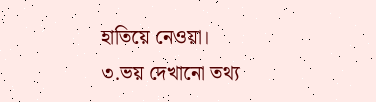হাতিয়ে নেওয়া।
৩.ভয় দেখানো তথ্য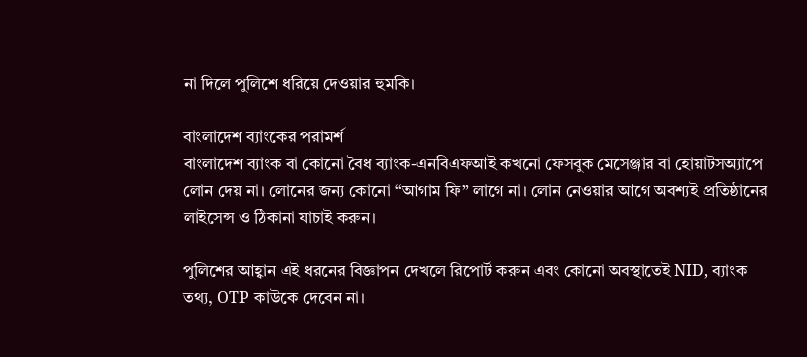না দিলে পুলিশে ধরিয়ে দেওয়ার হুমকি।

বাংলাদেশ ব্যাংকের পরামর্শ
বাংলাদেশ ব্যাংক বা কোনো বৈধ ব্যাংক-এনবিএফআই কখনো ফেসবুক মেসেঞ্জার বা হোয়াটসঅ্যাপে লোন দেয় না। লোনের জন্য কোনো “আগাম ফি” লাগে না। লোন নেওয়ার আগে অবশ্যই প্রতিষ্ঠানের লাইসেন্স ও ঠিকানা যাচাই করুন।

পুলিশের আহ্বান এই ধরনের বিজ্ঞাপন দেখলে রিপোর্ট করুন এবং কোনো অবস্থাতেই NID, ব্যাংক তথ্য, OTP কাউকে দেবেন না।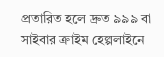প্রতারিত হলে দ্রুত ৯৯৯ বা সাইবার ক্রাইম হেল্পলাইনে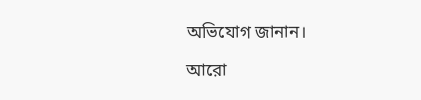অভিযোগ জানান।

আরো